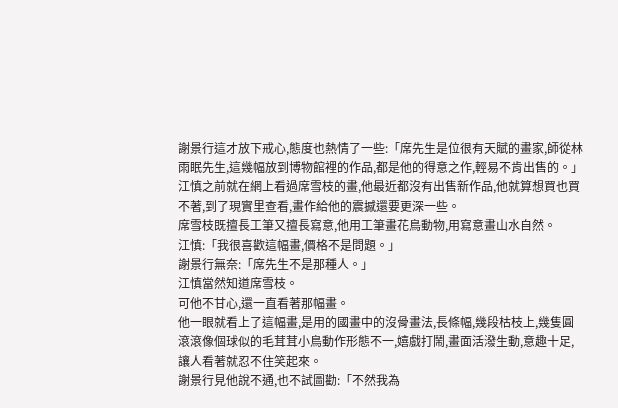謝景行這才放下戒心,態度也熱情了一些:「席先生是位很有天賦的畫家,師從林雨眠先生,這幾幅放到博物館裡的作品,都是他的得意之作,輕易不肯出售的。」
江慎之前就在網上看過席雪枝的畫,他最近都沒有出售新作品,他就算想買也買不著,到了現實里查看,畫作給他的震撼還要更深一些。
席雪枝既擅長工筆又擅長寫意,他用工筆畫花鳥動物,用寫意畫山水自然。
江慎:「我很喜歡這幅畫,價格不是問題。」
謝景行無奈:「席先生不是那種人。」
江慎當然知道席雪枝。
可他不甘心,還一直看著那幅畫。
他一眼就看上了這幅畫,是用的國畫中的沒骨畫法,長條幅,幾段枯枝上,幾隻圓滾滾像個球似的毛茸茸小鳥動作形態不一,嬉戲打鬧,畫面活潑生動,意趣十足,讓人看著就忍不住笑起來。
謝景行見他說不通,也不試圖勸:「不然我為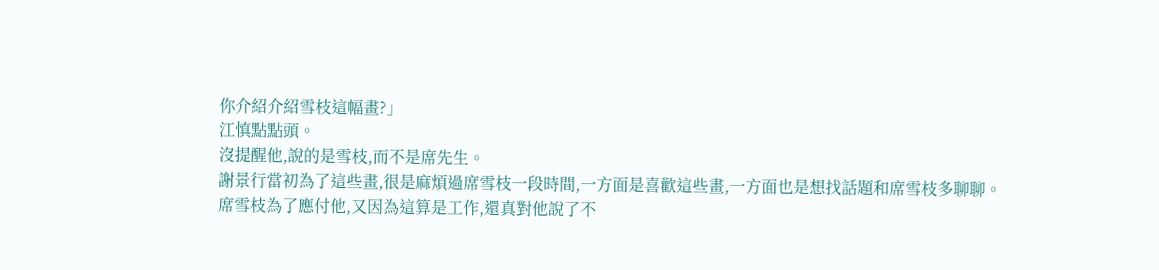你介紹介紹雪枝這幅畫?」
江慎點點頭。
沒提醒他,說的是雪枝,而不是席先生。
謝景行當初為了這些畫,很是麻煩過席雪枝一段時間,一方面是喜歡這些畫,一方面也是想找話題和席雪枝多聊聊。
席雪枝為了應付他,又因為這算是工作,還真對他說了不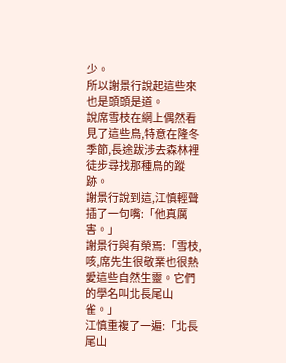少。
所以謝景行說起這些來也是頭頭是道。
說席雪枝在網上偶然看見了這些鳥,特意在隆冬季節,長途跋涉去森林裡徒步尋找那種鳥的蹤跡。
謝景行說到這,江慎輕聲插了一句嘴:「他真厲害。」
謝景行與有榮焉:「雪枝,咳,席先生很敬業也很熱愛這些自然生靈。它們的學名叫北長尾山雀。」
江慎重複了一遍:「北長尾山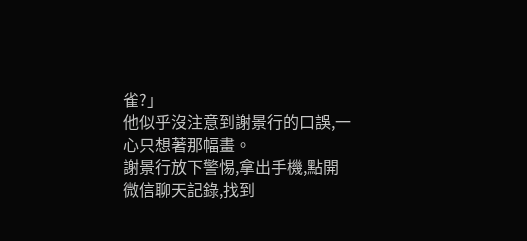雀?」
他似乎沒注意到謝景行的口誤,一心只想著那幅畫。
謝景行放下警惕,拿出手機,點開微信聊天記錄,找到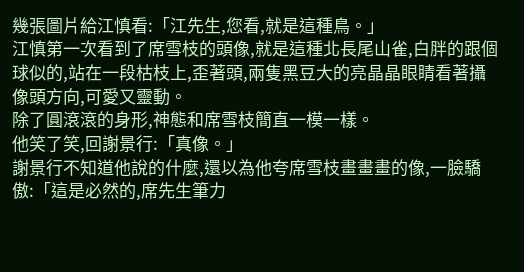幾張圖片給江慎看:「江先生,您看,就是這種鳥。」
江慎第一次看到了席雪枝的頭像,就是這種北長尾山雀,白胖的跟個球似的,站在一段枯枝上,歪著頭,兩隻黑豆大的亮晶晶眼睛看著攝像頭方向,可愛又靈動。
除了圓滾滾的身形,神態和席雪枝簡直一模一樣。
他笑了笑,回謝景行:「真像。」
謝景行不知道他說的什麼,還以為他夸席雪枝畫畫畫的像,一臉驕傲:「這是必然的,席先生筆力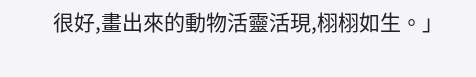很好,畫出來的動物活靈活現,栩栩如生。」